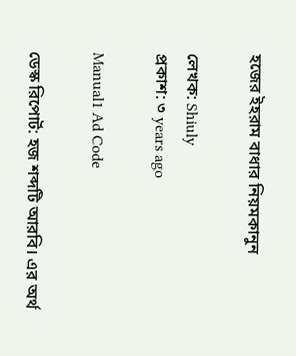হজের ইহরাম বাধার নিয়মকানুন

লেখক: Shiuly
প্রকাশ: ৩ years ago

Manual1 Ad Code

ডেস্ক রিপোর্ট: হজ শব্দটি আরবি। এর অর্থ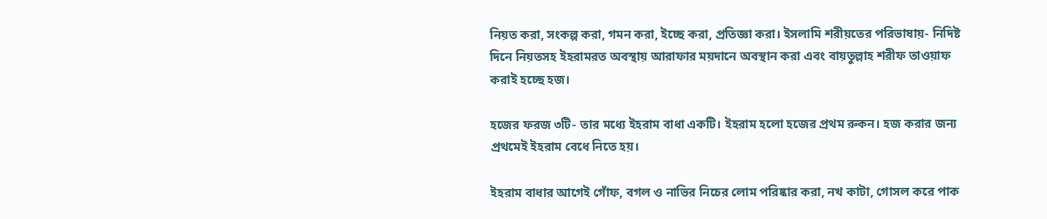নিয়ত করা, সংকল্প করা, গমন করা, ইচ্ছে করা, প্রতিজ্ঞা করা। ইসলামি শরীয়তের পরিভাষায়- নিদিষ্ট দিনে নিয়তসহ ইহরামরত অবস্থায় আরাফার ময়দানে অবস্থান করা এবং বায়তুল্লাহ শরীফ তাওয়াফ করাই হচ্ছে হজ।

হজের ফরজ ৩টি- তার মধ্যে ইহরাম বাধা একটি। ইহরাম হলো হজের প্রথম রুকন। হজ করার জন্য প্রথমেই ইহরাম বেধে নিতে হয়।

ইহরাম বাধার আগেই গোঁফ, বগল ও নাভির নিচের লোম পরিষ্কার করা, নখ কাটা, গোসল করে পাক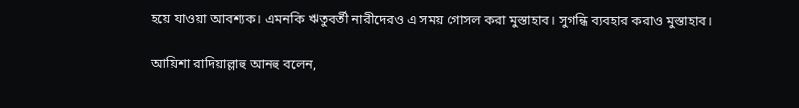হয়ে যাওয়া আবশ্যক। এমনকি ঋতুবর্তী নারীদেরও এ সময় গোসল করা মুস্তাহাব। সুগন্ধি ব্যবহার করাও মুস্তাহাব।

আয়িশা রাদিয়াল্লাহু আনহু বলেন,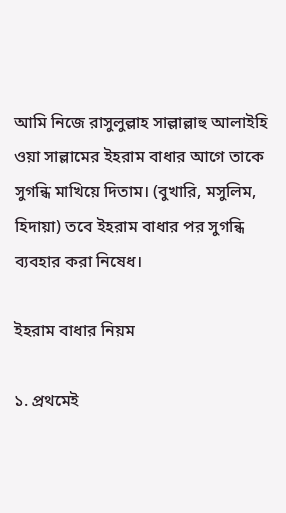আমি নিজে রাসুলুল্লাহ সাল্লাল্লাহু আলাইহি ওয়া সাল্লামের ইহরাম বাধার আগে তাকে সুগন্ধি মাখিয়ে দিতাম। (বুখারি, মসুলিম, হিদায়া) তবে ইহরাম বাধার পর সুগন্ধি ব্যবহার করা নিষেধ।

ইহরাম বাধার নিয়ম

১. প্রথমেই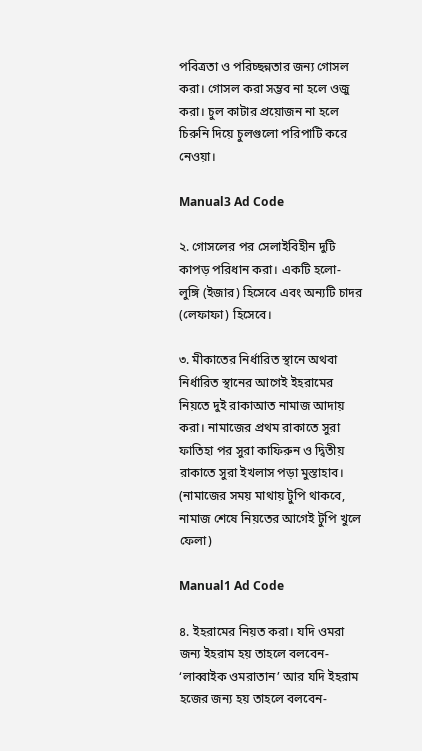পবিত্রতা ও পরিচ্ছন্নতার জন্য গোসল করা। গোসল করা সম্ভব না হলে ওজু করা। চুল কাটার প্রয়োজন না হলে চিরুনি দিয়ে চুলগুলো পরিপাটি করে নেওয়া।

Manual3 Ad Code

২. গোসলের পর সেলাইবিহীন দুটি কাপড় পরিধান করা। একটি হলো- লুঙ্গি (ইজার) হিসেবে এবং অন্যটি চাদর (লেফাফা) হিসেবে।

৩. মীকাতের নির্ধারিত স্থানে অথবা নির্ধারিত স্থানের আগেই ইহরামের নিয়তে দুই রাকাআত নামাজ আদায় করা। নামাজের প্রথম রাকাতে সুরা ফাতিহা পর সুরা কাফিরুন ও দ্বিতীয় রাকাতে সুরা ইখলাস পড়া মুস্তাহাব। (নামাজের সময় মাথায় টুপি থাকবে, নামাজ শেষে নিয়তের আগেই টুপি খুলে ফেলা)

Manual1 Ad Code

৪. ইহরামের নিয়ত করা। যদি ওমরা জন্য ইহরাম হয় তাহলে বলবেন- ‘লাব্বাইক ওমরাতান’ আর যদি ইহরাম হজের জন্য হয় তাহলে বলবেন-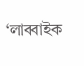‘লাব্বাইক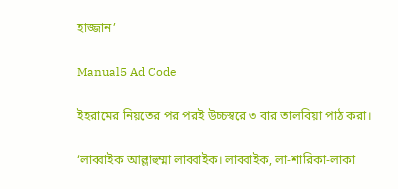হাজ্জান’

Manual5 Ad Code

ইহরামের নিয়তের পর পরই উচ্চস্বরে ৩ বার তালবিয়া পাঠ করা।

‘লাব্বাইক আল্লাহুম্মা লাব্বাইক। লাব্বাইক, লা-শারিকা-লাকা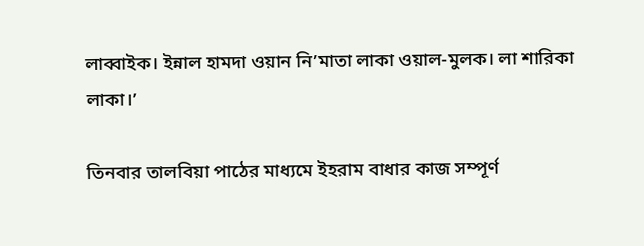লাব্বাইক। ইন্নাল হামদা ওয়ান নি’মাতা লাকা ওয়াল-মুলক। লা শারিকা লাকা।’

তিনবার তালবিয়া পাঠের মাধ্যমে ইহরাম বাধার কাজ সম্পূর্ণ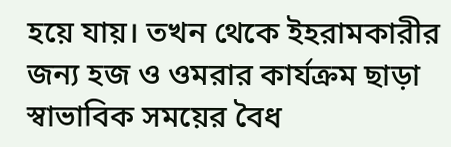হয়ে যায়। তখন থেকে ইহরামকারীর জন্য হজ ও ওমরার কার্যক্রম ছাড়া স্বাভাবিক সময়ের বৈধ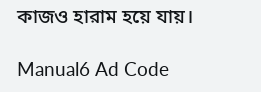কাজও হারাম হয়ে যায়।

Manual6 Ad Code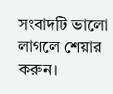সংবাদটি ভালো লাগলে শেয়ার করুন।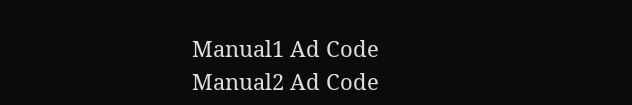Manual1 Ad Code
Manual2 Ad Code